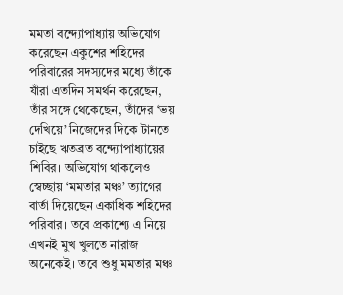মমতা বন্দ্যোপাধ্যায় অভিযোগ করেছেন একুশের শহিদের পরিবারের সদস্যদের মধ্যে তাঁকে যাঁরা এতদিন সমর্থন করেছেন, তাঁর সঙ্গে থেকেছেন, তাঁদের ‘ভয় দেখিয়ে’ নিজেদের দিকে টানতে চাইছে ঋতব্রত বন্দ্যোপাধ্যায়ের শিবির। অভিযোগ থাকলেও স্বেচ্ছায় ‘মমতার মঞ্চ’ ত্যাগের বার্তা দিয়েছেন একাধিক শহিদের পরিবার। তবে প্রকাশ্যে এ নিয়ে এখনই মুখ খুলতে নারাজ অনেকেই। তবে শুধু মমতার মঞ্চ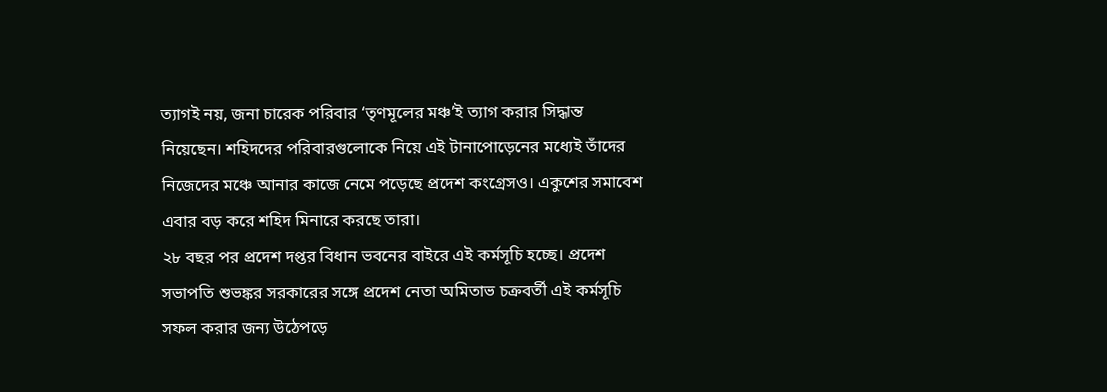ত্যাগই নয়, জনা চারেক পরিবার ‘তৃণমূলের মঞ্চ’ই ত্যাগ করার সিদ্ধান্ত নিয়েছেন। শহিদদের পরিবারগুলোকে নিয়ে এই টানাপোড়েনের মধ্যেই তাঁদের নিজেদের মঞ্চে আনার কাজে নেমে পড়েছে প্রদেশ কংগ্রেসও। একুশের সমাবেশ এবার বড় করে শহিদ মিনারে করছে তারা।
২৮ বছর পর প্রদেশ দপ্তর বিধান ভবনের বাইরে এই কর্মসূচি হচ্ছে। প্রদেশ সভাপতি শুভঙ্কর সরকারের সঙ্গে প্রদেশ নেতা অমিতাভ চক্রবর্তী এই কর্মসূচি সফল করার জন্য উঠেপড়ে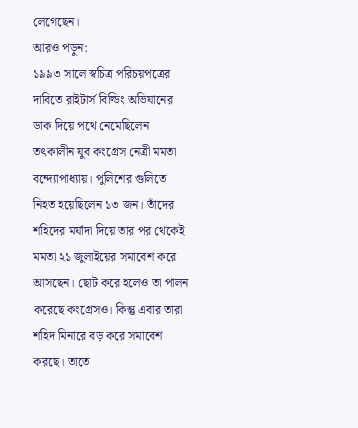লেগেছেন।
আরও পড়ুন:
১৯৯৩ সালে স্বচিত্র পরিচয়পত্রের দাবিতে রাইটার্স বিল্ডিং অভিযানের ডাক দিয়ে পথে নেমেছিলেন তৎকালীন যুব কংগ্রেস নেত্রী মমতা বন্দ্যোপাধ্যায়। পুলিশের গুলিতে নিহত হয়েছিলেন ১৩ জন। তাঁদের শহিদের মর্যাদা দিয়ে তার পর থেকেই মমতা ২১ জুলাইয়ের সমাবেশ করে আসছেন। ছোট করে হলেও তা পালন করেছে কংগ্রেসও। কিন্তু এবার তারা শহিদ মিনারে বড় করে সমাবেশ করছে। তাতে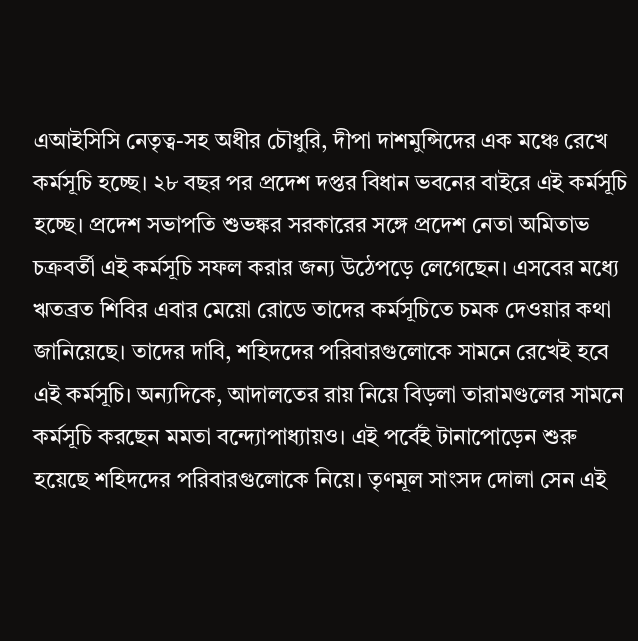এআইসিসি নেতৃত্ব-সহ অধীর চৌধুরি, দীপা দাশমুন্সিদের এক মঞ্চে রেখে কর্মসূচি হচ্ছে। ২৮ বছর পর প্রদেশ দপ্তর বিধান ভবনের বাইরে এই কর্মসূচি হচ্ছে। প্রদেশ সভাপতি শুভঙ্কর সরকারের সঙ্গে প্রদেশ নেতা অমিতাভ চক্রবর্তী এই কর্মসূচি সফল করার জন্য উঠেপড়ে লেগেছেন। এসবের মধ্যে ঋতব্রত শিবির এবার মেয়ো রোডে তাদের কর্মসূচিতে চমক দেওয়ার কথা জানিয়েছে। তাদের দাবি, শহিদদের পরিবারগুলোকে সামনে রেখেই হবে এই কর্মসূচি। অন্যদিকে, আদালতের রায় নিয়ে বিড়লা তারামণ্ডলের সামনে কর্মসূচি করছেন মমতা বন্দ্যোপাধ্যায়ও। এই পর্বেই টানাপোড়েন শুরু হয়েছে শহিদদের পরিবারগুলোকে নিয়ে। তৃণমূল সাংসদ দোলা সেন এই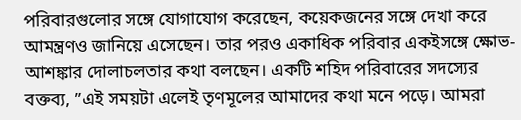পরিবারগুলোর সঙ্গে যোগাযোগ করেছেন, কয়েকজনের সঙ্গে দেখা করে আমন্ত্রণও জানিয়ে এসেছেন। তার পরও একাধিক পরিবার একইসঙ্গে ক্ষোভ-আশঙ্কার দোলাচলতার কথা বলছেন। একটি শহিদ পরিবারের সদস্যের বক্তব্য, ”এই সময়টা এলেই তৃণমূলের আমাদের কথা মনে পড়ে। আমরা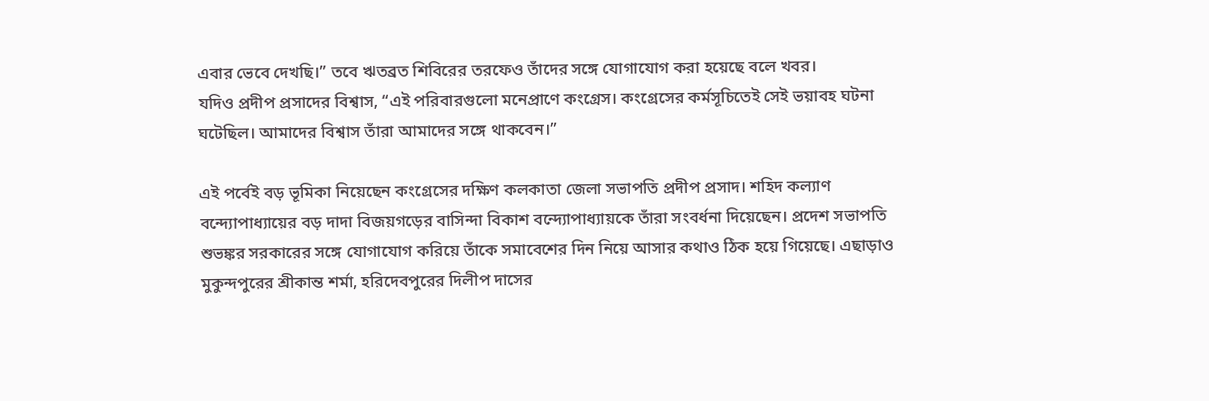এবার ভেবে দেখছি।” তবে ঋতব্রত শিবিরের তরফেও তাঁদের সঙ্গে যোগাযোগ করা হয়েছে বলে খবর।
যদিও প্রদীপ প্রসাদের বিশ্বাস, “এই পরিবারগুলো মনেপ্রাণে কংগ্রেস। কংগ্রেসের কর্মসূচিতেই সেই ভয়াবহ ঘটনা ঘটেছিল। আমাদের বিশ্বাস তাঁরা আমাদের সঙ্গে থাকবেন।”

এই পর্বেই বড় ভূমিকা নিয়েছেন কংগ্রেসের দক্ষিণ কলকাতা জেলা সভাপতি প্রদীপ প্রসাদ। শহিদ কল্যাণ বন্দ্যোপাধ্যায়ের বড় দাদা বিজয়গড়ের বাসিন্দা বিকাশ বন্দ্যোপাধ্যায়কে তাঁরা সংবর্ধনা দিয়েছেন। প্রদেশ সভাপতি শুভঙ্কর সরকারের সঙ্গে যোগাযোগ করিয়ে তাঁকে সমাবেশের দিন নিয়ে আসার কথাও ঠিক হয়ে গিয়েছে। এছাড়াও মুকুন্দপুরের শ্রীকান্ত শর্মা, হরিদেবপুরের দিলীপ দাসের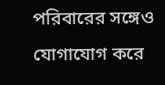পরিবারের সঙ্গেও যোগাযোগ করে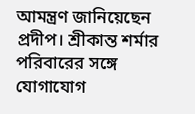আমন্ত্রণ জানিয়েছেন প্রদীপ। শ্রীকান্ত শর্মার পরিবারের সঙ্গে যোগাযোগ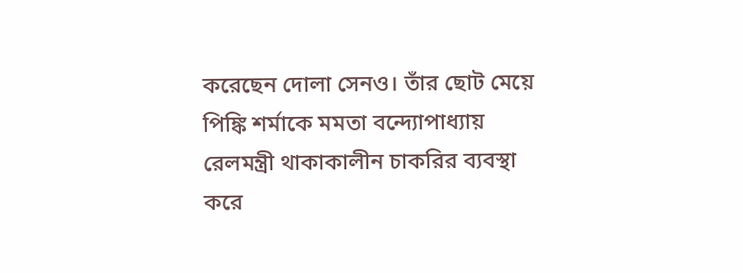করেছেন দোলা সেনও। তাঁর ছোট মেয়ে পিঙ্কি শর্মাকে মমতা বন্দ্যোপাধ্যায় রেলমন্ত্রী থাকাকালীন চাকরির ব্যবস্থা করে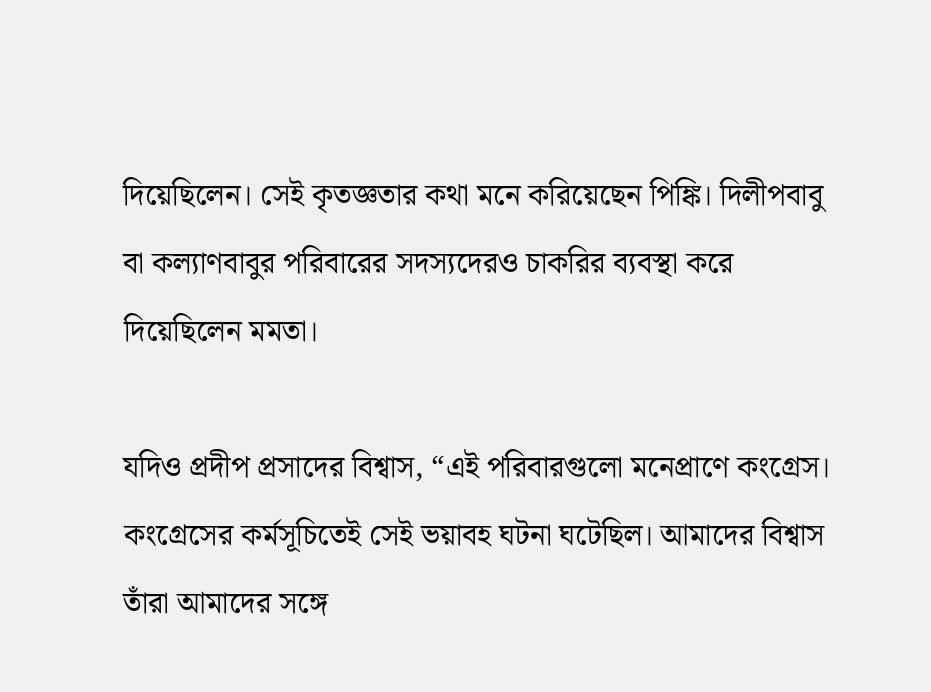দিয়েছিলেন। সেই কৃতজ্ঞতার কথা মনে করিয়েছেন পিঙ্কি। দিলীপবাবু বা কল্যাণবাবুর পরিবারের সদস্যদেরও চাকরির ব্যবস্থা করে দিয়েছিলেন মমতা।

যদিও প্রদীপ প্রসাদের বিশ্বাস, “এই পরিবারগুলো মনেপ্রাণে কংগ্রেস। কংগ্রেসের কর্মসূচিতেই সেই ভয়াবহ ঘটনা ঘটেছিল। আমাদের বিশ্বাস তাঁরা আমাদের সঙ্গে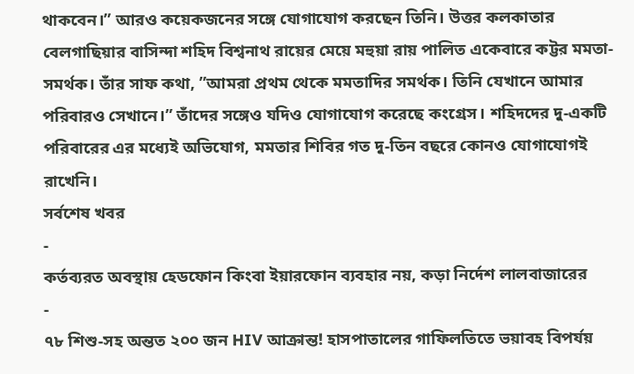থাকবেন।” আরও কয়েকজনের সঙ্গে যোগাযোগ করছেন তিনি। উত্তর কলকাতার বেলগাছিয়ার বাসিন্দা শহিদ বিশ্বনাথ রায়ের মেয়ে মহুয়া রায় পালিত একেবারে কট্টর মমতা-সমর্থক। তাঁর সাফ কথা, ”আমরা প্রথম থেকে মমতাদির সমর্থক। তিনি যেখানে আমার পরিবারও সেখানে।” তাঁদের সঙ্গেও যদিও যোগাযোগ করেছে কংগ্রেস। শহিদদের দু-একটি পরিবারের এর মধ্যেই অভিযোগ, মমতার শিবির গত দু-তিন বছরে কোনও যোগাযোগই রাখেনি।
সর্বশেষ খবর
-
কর্তব্যরত অবস্থায় হেডফোন কিংবা ইয়ারফোন ব্যবহার নয়, কড়া নির্দেশ লালবাজারের
-
৭৮ শিশু-সহ অন্তত ২০০ জন HIV আক্রান্ত! হাসপাতালের গাফিলতিতে ভয়াবহ বিপর্যয়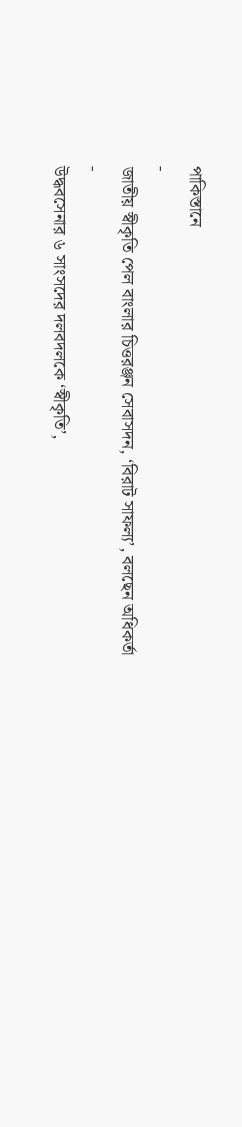পাকিস্তানে
-
জাতীয় স্বীকৃতি পেল বাংলার চিত্তরঞ্জন সেবাসদন, ‘বিরাট সাফল্য’, বলছেন অধিকর্তা
-
উদ্ধবসেনার ৬ সাংসদের দলবদলকে ‘স্বীকৃতি’,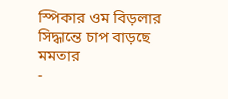স্পিকার ওম বিড়লার সিদ্ধান্তে চাপ বাড়ছে মমতার
-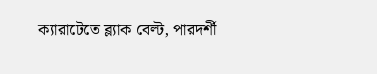ক্যারাটেতে ব্ল্যাক বেল্ট, পারদর্শী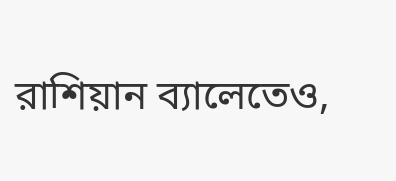রাশিয়ান ব্যালেতেও,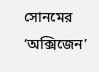সোনমের ‘অক্সিজেন’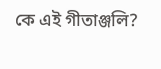কে এই গীতাঞ্জলি?